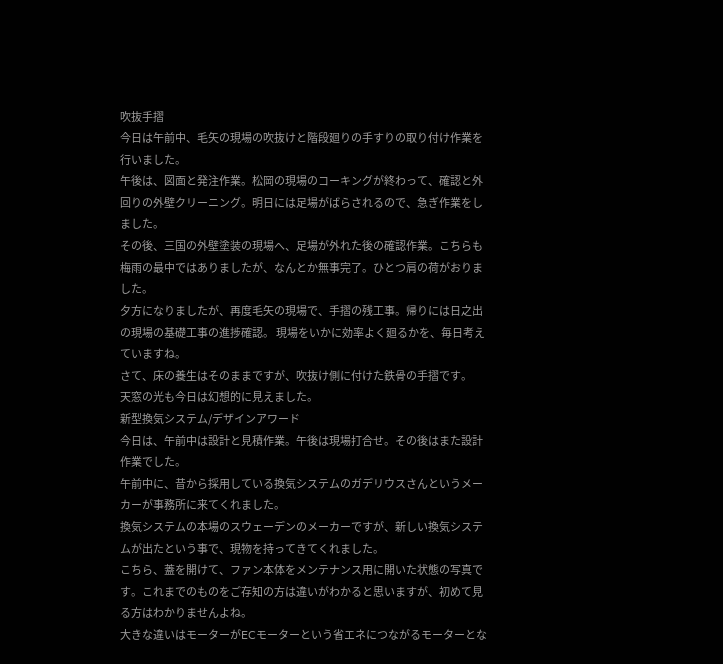吹抜手摺
今日は午前中、毛矢の現場の吹抜けと階段廻りの手すりの取り付け作業を行いました。
午後は、図面と発注作業。松岡の現場のコーキングが終わって、確認と外回りの外壁クリーニング。明日には足場がばらされるので、急ぎ作業をしました。
その後、三国の外壁塗装の現場へ、足場が外れた後の確認作業。こちらも梅雨の最中ではありましたが、なんとか無事完了。ひとつ肩の荷がおりました。
夕方になりましたが、再度毛矢の現場で、手摺の残工事。帰りには日之出の現場の基礎工事の進捗確認。 現場をいかに効率よく廻るかを、毎日考えていますね。
さて、床の養生はそのままですが、吹抜け側に付けた鉄骨の手摺です。
天窓の光も今日は幻想的に見えました。
新型換気システム/デザインアワード
今日は、午前中は設計と見積作業。午後は現場打合せ。その後はまた設計作業でした。
午前中に、昔から採用している換気システムのガデリウスさんというメーカーが事務所に来てくれました。
換気システムの本場のスウェーデンのメーカーですが、新しい換気システムが出たという事で、現物を持ってきてくれました。
こちら、蓋を開けて、ファン本体をメンテナンス用に開いた状態の写真です。これまでのものをご存知の方は違いがわかると思いますが、初めて見る方はわかりませんよね。
大きな違いはモーターがECモーターという省エネにつながるモーターとな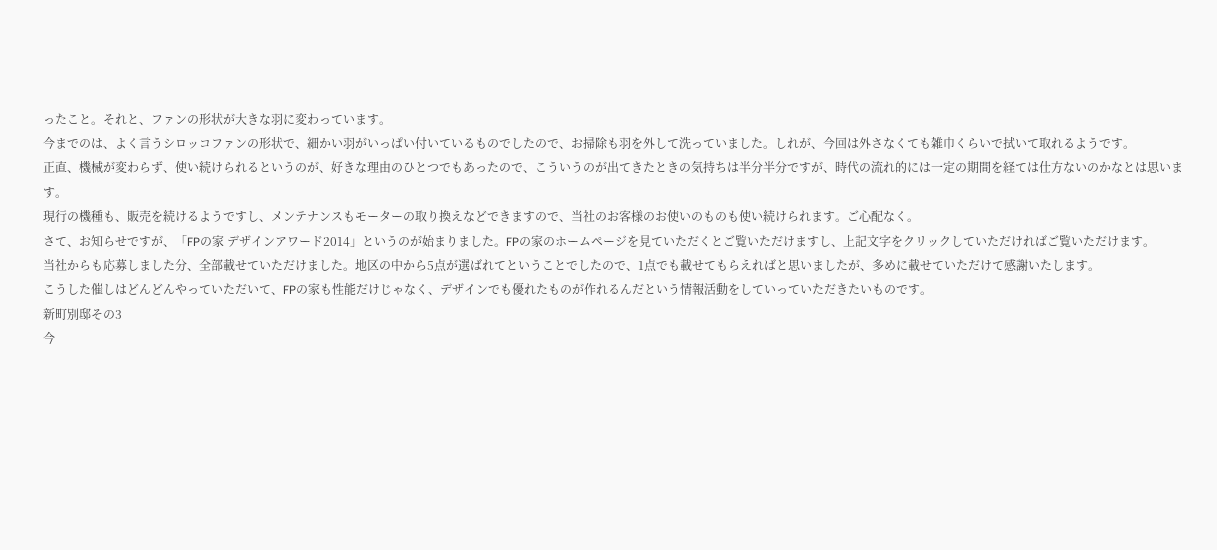ったこと。それと、ファンの形状が大きな羽に変わっています。
今までのは、よく言うシロッコファンの形状で、細かい羽がいっぱい付いているものでしたので、お掃除も羽を外して洗っていました。しれが、今回は外さなくても雑巾くらいで拭いて取れるようです。
正直、機械が変わらず、使い続けられるというのが、好きな理由のひとつでもあったので、こういうのが出てきたときの気持ちは半分半分ですが、時代の流れ的には一定の期間を経ては仕方ないのかなとは思います。
現行の機種も、販売を続けるようですし、メンテナンスもモーターの取り換えなどできますので、当社のお客様のお使いのものも使い続けられます。ご心配なく。
さて、お知らせですが、「FPの家 デザインアワード2014」というのが始まりました。FPの家のホームページを見ていただくとご覧いただけますし、上記文字をクリックしていただければご覧いただけます。
当社からも応募しました分、全部載せていただけました。地区の中から5点が選ばれてということでしたので、1点でも載せてもらえればと思いましたが、多めに載せていただけて感謝いたします。
こうした催しはどんどんやっていただいて、FPの家も性能だけじゃなく、デザインでも優れたものが作れるんだという情報活動をしていっていただきたいものです。
新町別邸その3
今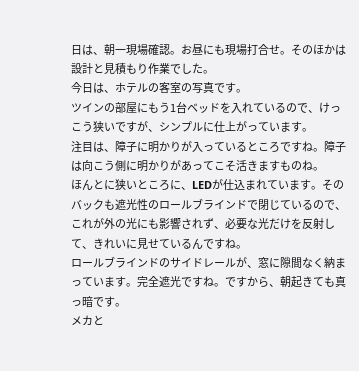日は、朝一現場確認。お昼にも現場打合せ。そのほかは設計と見積もり作業でした。
今日は、ホテルの客室の写真です。
ツインの部屋にもう1台ベッドを入れているので、けっこう狭いですが、シンプルに仕上がっています。
注目は、障子に明かりが入っているところですね。障子は向こう側に明かりがあってこそ活きますものね。
ほんとに狭いところに、LEDが仕込まれています。そのバックも遮光性のロールブラインドで閉じているので、これが外の光にも影響されず、必要な光だけを反射して、きれいに見せているんですね。
ロールブラインドのサイドレールが、窓に隙間なく納まっています。完全遮光ですね。ですから、朝起きても真っ暗です。
メカと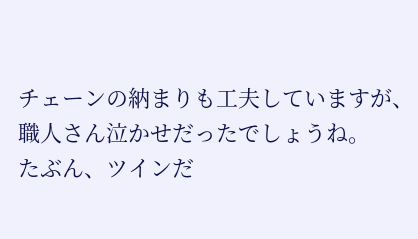チェーンの納まりも工夫していますが、職人さん泣かせだったでしょうね。
たぶん、ツインだ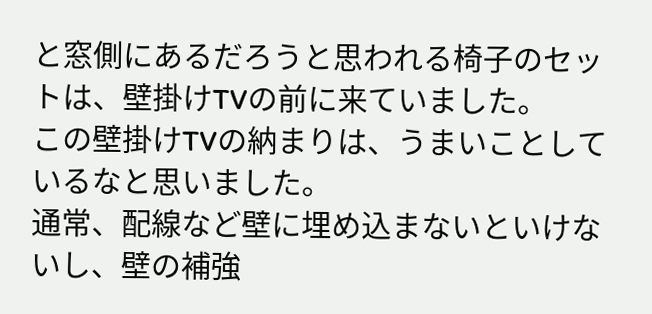と窓側にあるだろうと思われる椅子のセットは、壁掛けTVの前に来ていました。
この壁掛けTVの納まりは、うまいことしているなと思いました。
通常、配線など壁に埋め込まないといけないし、壁の補強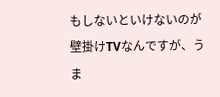もしないといけないのが壁掛けTVなんですが、うま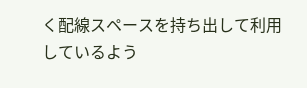く配線スペースを持ち出して利用しているよう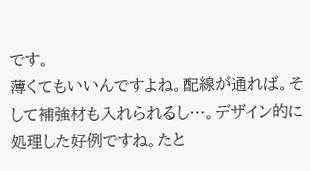です。
薄くてもいいんですよね。配線が通れば。そして補強材も入れられるし…。デザイン的に処理した好例ですね。たと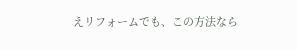えリフォームでも、この方法なら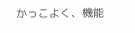かっこよく、機能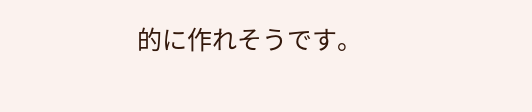的に作れそうです。